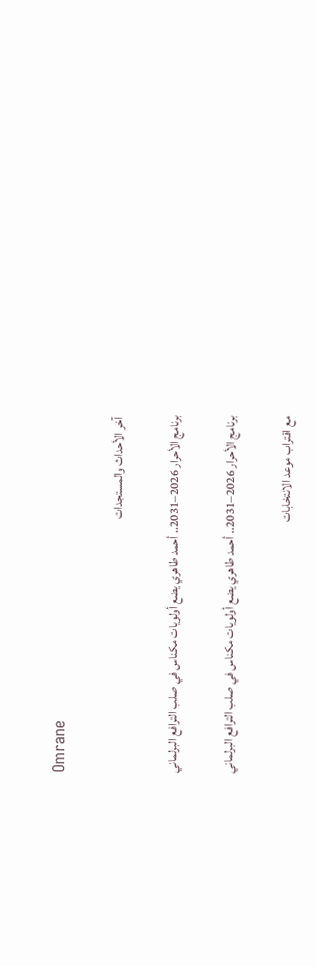Omrane

 آخر الأحداث والمستجدات

برنامج الأحرار 2026–2031.. أحمد طاهري يضع أولويات مكناس في صلب الترافع البرلماني

برنامج الأحرار 2026–2031.. أحمد طاهري يضع أولويات مكناس في صلب الترافع البرلماني

مع اقتراب موعد الانتخابات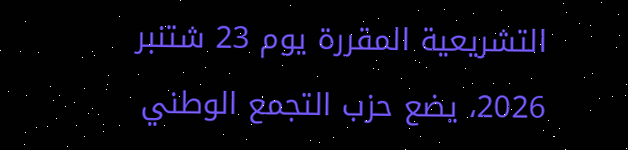التشريعية المقررة يوم 23 شتنبر 2026، يضع حزب التجمع الوطني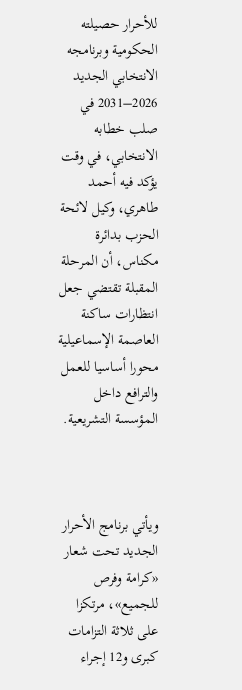للأحرار حصيلته الحكومية وبرنامجه الانتخابي الجديد 2026–2031 في صلب خطابه الانتخابي، في وقت يؤكد فيه أحمد طاهري، وكيل لائحة الحزب بدائرة مكناس، أن المرحلة المقبلة تقتضي جعل انتظارات ساكنة العاصمة الإسماعيلية محورا أساسيا للعمل والترافع داخل المؤسسة التشريعية.



ويأتي برنامج الأحرار الجديد تحت شعار «كرامة وفرص للجميع»، مرتكزا على ثلاثة التزامات كبرى و12 إجراء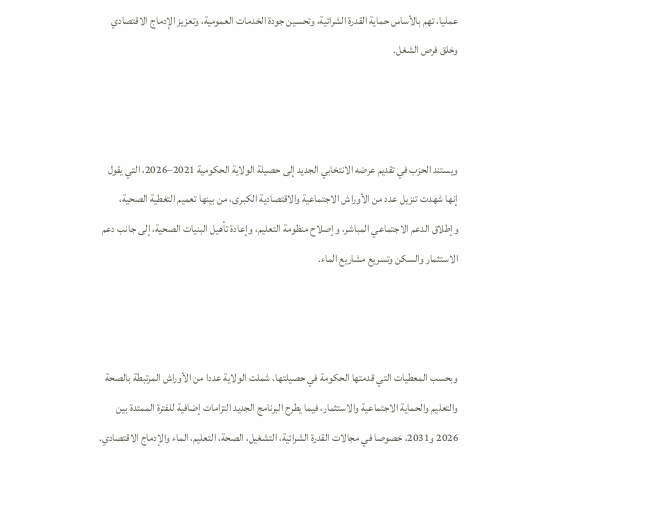عمليا، تهم بالأساس حماية القدرة الشرائية، وتحسين جودة الخدمات العمومية، وتعزيز الإدماج الاقتصادي وخلق فرص الشغل.



ويستند الحزب في تقديم عرضه الانتخابي الجديد إلى حصيلة الولاية الحكومية 2021–2026، التي يقول إنها شهدت تنزيل عدد من الأوراش الاجتماعية والاقتصادية الكبرى، من بينها تعميم التغطية الصحية، وإطلاق الدعم الاجتماعي المباشر، وإصلاح منظومة التعليم، وإعادة تأهيل البنيات الصحية، إلى جانب دعم الاستثمار والسكن وتسريع مشاريع الماء.



وبحسب المعطيات التي قدمتها الحكومة في حصيلتها، شملت الولاية عددا من الأوراش المرتبطة بالصحة والتعليم والحماية الاجتماعية والاستثمار، فيما يطرح البرنامج الجديد التزامات إضافية للفترة الممتدة بين 2026 و2031، خصوصا في مجالات القدرة الشرائية، التشغيل، الصحة، التعليم، الماء والإدماج الاقتصادي.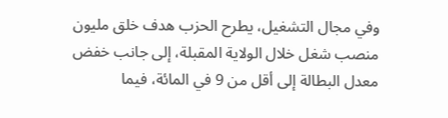وفي مجال التشغيل، يطرح الحزب هدف خلق مليون منصب شغل خلال الولاية المقبلة، إلى جانب خفض معدل البطالة إلى أقل من 9 في المائة، فيما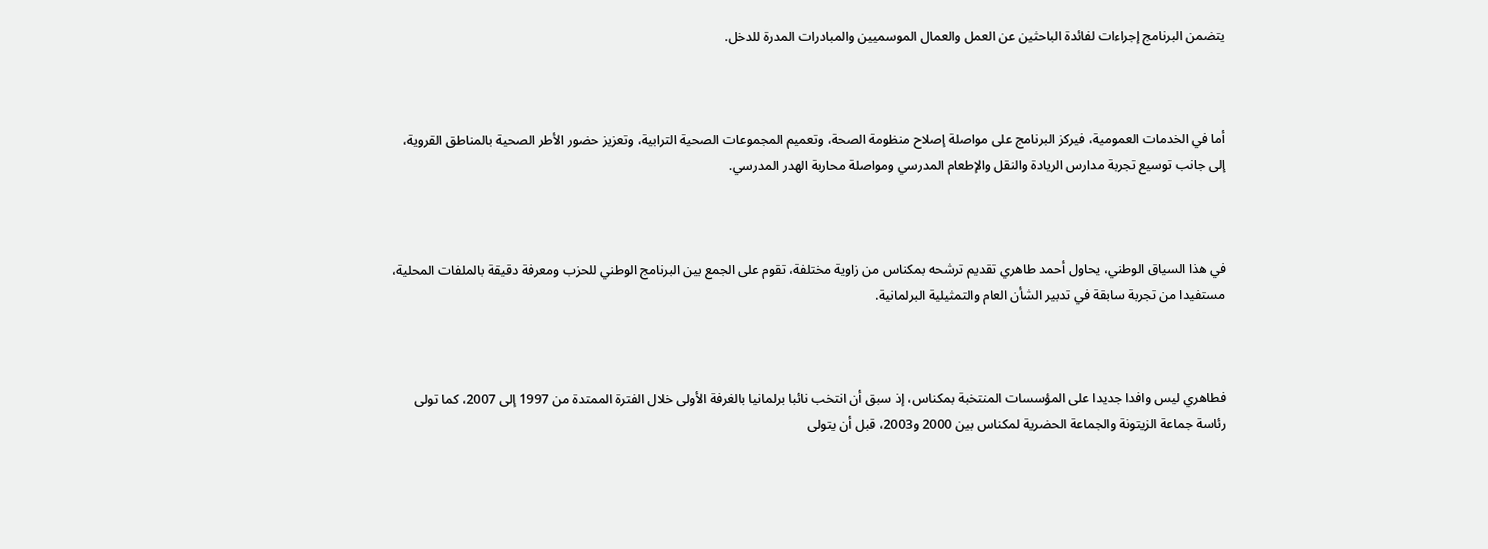يتضمن البرنامج إجراءات لفائدة الباحثين عن العمل والعمال الموسميين والمبادرات المدرة للدخل.



أما في الخدمات العمومية، فيركز البرنامج على مواصلة إصلاح منظومة الصحة، وتعميم المجموعات الصحية الترابية، وتعزيز حضور الأطر الصحية بالمناطق القروية، إلى جانب توسيع تجربة مدارس الريادة والنقل والإطعام المدرسي ومواصلة محاربة الهدر المدرسي.



في هذا السياق الوطني، يحاول أحمد طاهري تقديم ترشحه بمكناس من زاوية مختلفة، تقوم على الجمع بين البرنامج الوطني للحزب ومعرفة دقيقة بالملفات المحلية، مستفيدا من تجربة سابقة في تدبير الشأن العام والتمثيلية البرلمانية.



فطاهري ليس وافدا جديدا على المؤسسات المنتخبة بمكناس، إذ سبق أن انتخب نائبا برلمانيا بالغرفة الأولى خلال الفترة الممتدة من 1997 إلى 2007، كما تولى رئاسة جماعة الزيتونة والجماعة الحضرية لمكناس بين 2000 و2003، قبل أن يتولى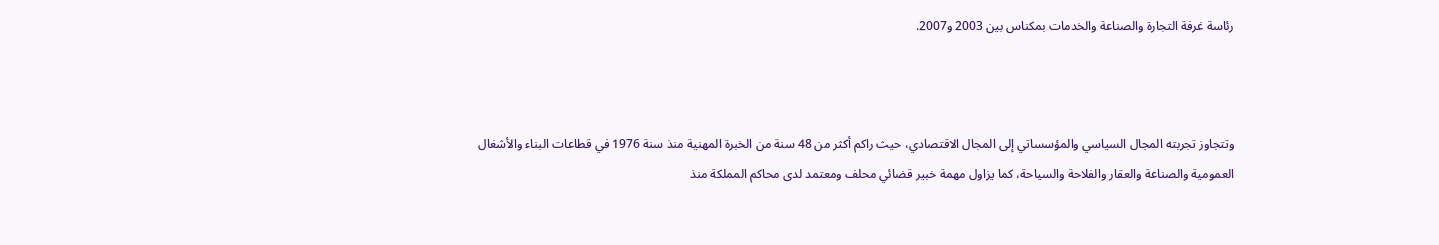رئاسة غرفة التجارة والصناعة والخدمات بمكناس بين 2003 و2007.



وتتجاوز تجربته المجال السياسي والمؤسساتي إلى المجال الاقتصادي، حيث راكم أكثر من 48 سنة من الخبرة المهنية منذ سنة 1976 في قطاعات البناء والأشغال العمومية والصناعة والعقار والفلاحة والسياحة، كما يزاول مهمة خبير قضائي محلف ومعتمد لدى محاكم المملكة منذ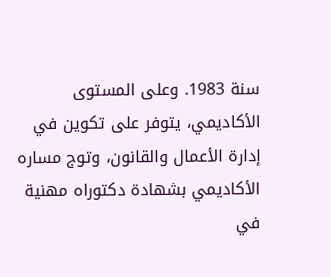سنة 1983. وعلى المستوى الأكاديمي، يتوفر على تكوين في إدارة الأعمال والقانون، وتوج مساره الأكاديمي بشهادة دكتوراه مهنية في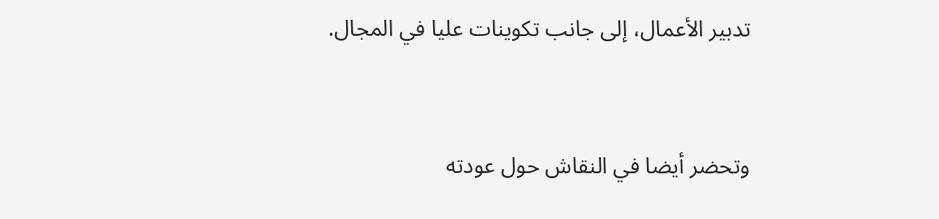تدبير الأعمال، إلى جانب تكوينات عليا في المجال.



وتحضر أيضا في النقاش حول عودته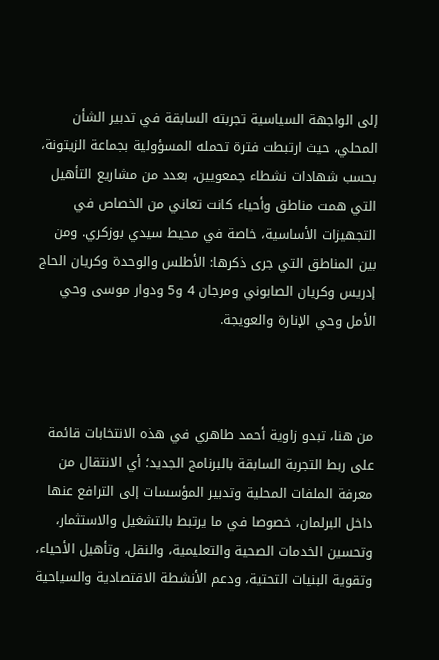إلى الواجهة السياسية تجربته السابقة في تدبير الشأن المحلي، حيث ارتبطت فترة تحمله المسؤولية بجماعة الزيتونة، بحسب شهادات نشطاء جمعويين، بعدد من مشاريع التأهيل التي همت مناطق وأحياء كانت تعاني من الخصاص في التجهيزات الأساسية، خاصة في محيط سيدي بوزكري. ومن بين المناطق التي جرى ذكرها: الأطلس والوحدة وكريان الحاج إدريس وكريان الصابوني ومرجان 4 و5 ودوار موسى وحي الأمل وحي الإنارة والعويجة.



من هنا، تبدو زاوية أحمد طاهري في هذه الانتخابات قائمة على ربط التجربة السابقة بالبرنامج الجديد؛ أي الانتقال من معرفة الملفات المحلية وتدبير المؤسسات إلى الترافع عنها داخل البرلمان، خصوصا في ما يرتبط بالتشغيل والاستثمار، وتحسين الخدمات الصحية والتعليمية، والنقل، وتأهيل الأحياء، وتقوية البنيات التحتية، ودعم الأنشطة الاقتصادية والسياحية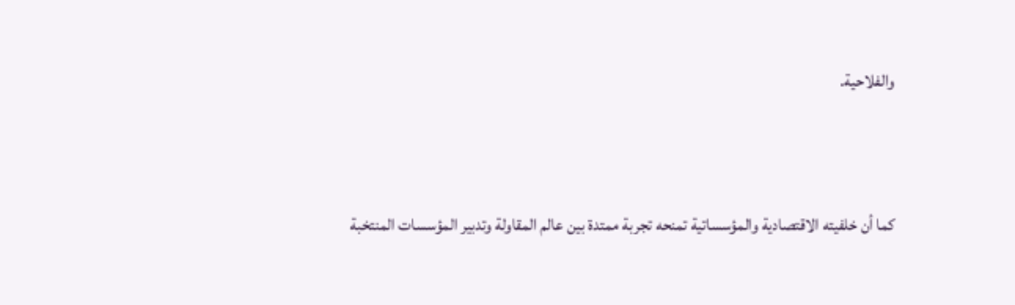والفلاحية.



كما أن خلفيته الاقتصادية والمؤسساتية تمنحه تجربة ممتدة بين عالم المقاولة وتدبير المؤسسات المنتخبة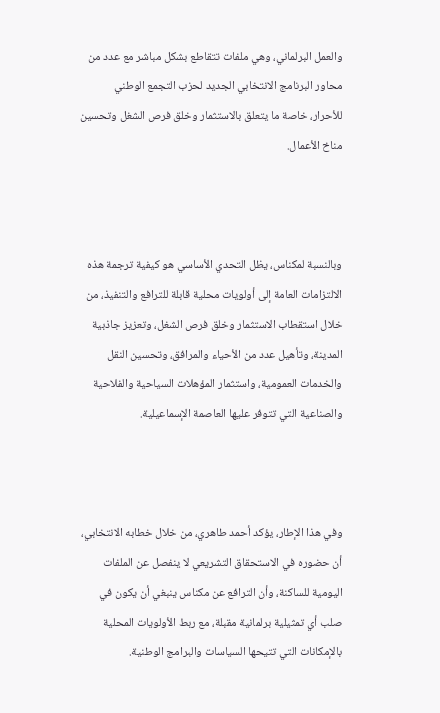والعمل البرلماني، وهي ملفات تتقاطع بشكل مباشر مع عدد من محاور البرنامج الانتخابي الجديد لحزب التجمع الوطني للأحرار، خاصة ما يتعلق بالاستثمار وخلق فرص الشغل وتحسين مناخ الأعمال.



وبالنسبة لمكناس، يظل التحدي الأساسي هو كيفية ترجمة هذه الالتزامات العامة إلى أولويات محلية قابلة للترافع والتنفيذ، من خلال استقطاب الاستثمار وخلق فرص الشغل، وتعزيز جاذبية المدينة، وتأهيل عدد من الأحياء والمرافق، وتحسين النقل والخدمات العمومية، واستثمار المؤهلات السياحية والفلاحية والصناعية التي تتوفر عليها العاصمة الإسماعيلية.



وفي هذا الإطار، يؤكد أحمد طاهري، من خلال خطابه الانتخابي، أن حضوره في الاستحقاق التشريعي لا ينفصل عن الملفات اليومية للساكنة، وأن الترافع عن مكناس ينبغي أن يكون في صلب أي تمثيلية برلمانية مقبلة، مع ربط الأولويات المحلية بالإمكانات التي تتيحها السياسات والبرامج الوطنية.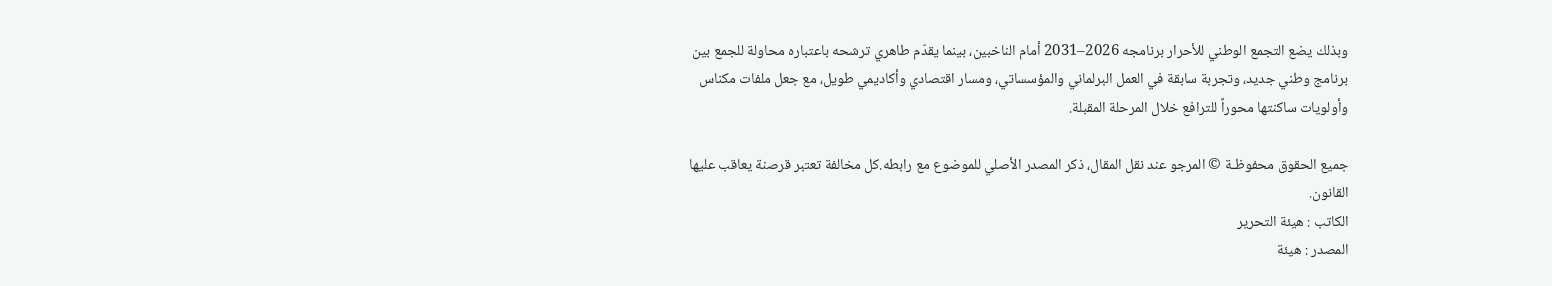وبذلك يضع التجمع الوطني للأحرار برنامجه 2026–2031 أمام الناخبين، بينما يقدّم طاهري ترشحه باعتباره محاولة للجمع بين برنامج وطني جديد، وتجربة سابقة في العمل البرلماني والمؤسساتي، ومسار اقتصادي وأكاديمي طويل، مع جعل ملفات مكناس وأولويات ساكنتها محوراً للترافع خلال المرحلة المقبلة.

جميع الحقوق محفوظـة © المرجو عند نقل المقال، ذكر المصدر الأصلي للموضوع مع رابطه.كل مخالفة تعتبر قرصنة يعاقب عليها القانون.
الكاتب : هيئة التحرير
المصدر : هيئة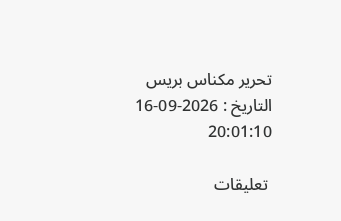تحرير مكناس بريس
التاريخ : 2026-09-16 20:01:10

 تعليقات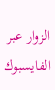الزوار عبر الفايسبوك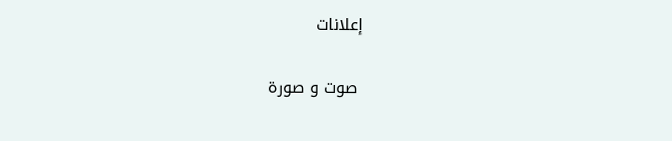إعلانات

 صوت و صورة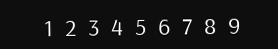1  2  3  4  5  6  7  8  9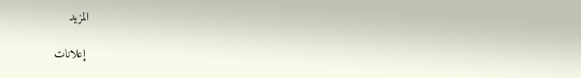المزيد

 إعلانات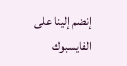إنضم إلينا على الفايسبوك